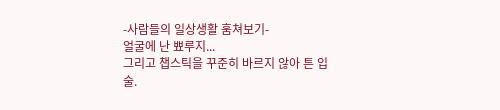-사람들의 일상생활 훔쳐보기-
얼굴에 난 뾰루지...
그리고 챕스틱을 꾸준히 바르지 않아 튼 입술.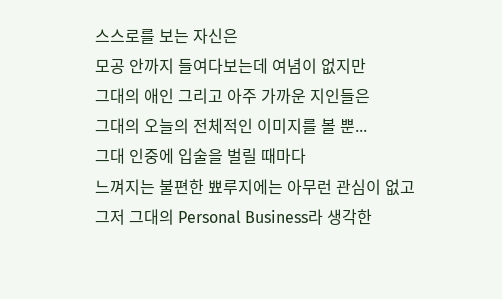스스로를 보는 자신은
모공 안까지 들여다보는데 여념이 없지만
그대의 애인 그리고 아주 가까운 지인들은
그대의 오늘의 전체적인 이미지를 볼 뿐...
그대 인중에 입술을 벌릴 때마다
느껴지는 불편한 뾰루지에는 아무런 관심이 없고
그저 그대의 Personal Business라 생각한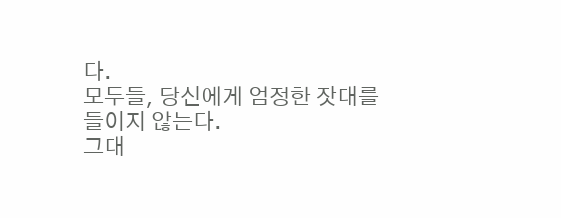다.
모두들, 당신에게 엄정한 잣대를
들이지 않는다.
그대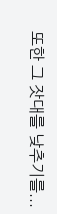또한 그 잣대를 낮추기를...